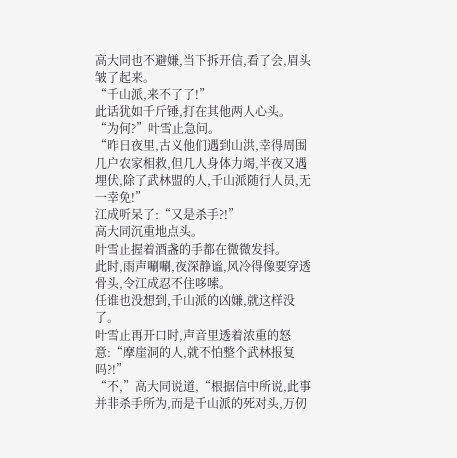高大同也不避嫌,当下拆开信,看了会,眉头皱了起来。
“千山派,来不了了!”
此话犹如千斤锤,打在其他两人心头。
“为何?”叶雪止急问。
“昨日夜里,古义他们遇到山洪,幸得周围几户农家相救,但几人身体力竭,半夜又遇埋伏,除了武林盟的人,千山派随行人员,无一幸免!”
江成听呆了:“又是杀手?!”
高大同沉重地点头。
叶雪止握着酒盏的手都在微微发抖。
此时,雨声唰唰,夜深静谧,风冷得像要穿透骨头,令江成忍不住哆嗦。
任谁也没想到,千山派的凶嫌,就这样没了。
叶雪止再开口时,声音里透着浓重的怒意:“摩崖洞的人,就不怕整个武林报复吗?!”
“不,”高大同说道,“根据信中所说,此事并非杀手所为,而是千山派的死对头,万仞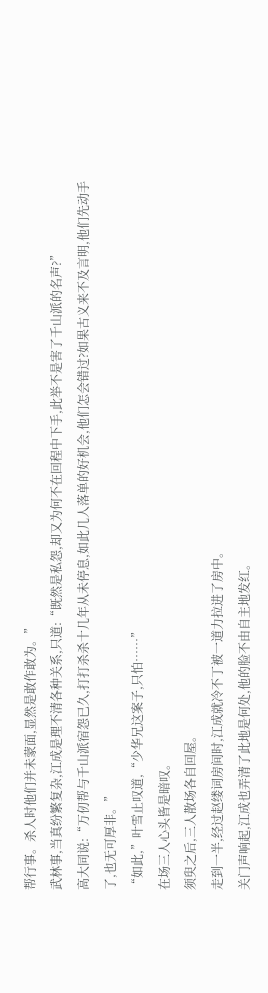帮行事。杀人时他们并未蒙面,显然是敢作敢为。”
武林事,当真纷繁复杂,江成是理不清各种关系,只道:“既然是私怨,却又为何不在回程中下手,此举不是害了千山派的名声?”
高大同说:“万仞帮与千山派宿怨已久,打打杀杀十几年从未停息,如此几人落单的好机会,他们怎会错过?如果古义来不及言明,他们先动手了,也无可厚非。”
“如此,”叶雪止叹道,“少华兄这案子,只怕……”
在场三人心头皆是暗叹。
须臾之后,三人散场各自回屋。
走到一半,经过赵缕词房间时,江成就冷不丁被一道力拉进了房中。
关门声响起,江成也弄清了此地是何处,他的脸不由自主地发红。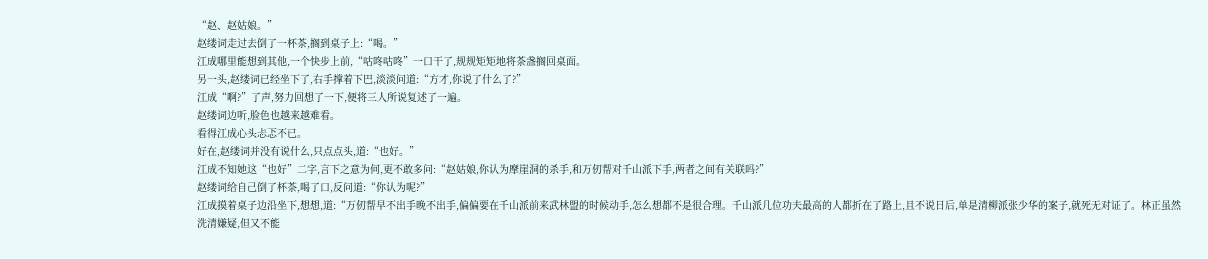“赵、赵姑娘。”
赵缕词走过去倒了一杯茶,搁到桌子上:“喝。”
江成哪里能想到其他,一个快步上前,“咕咚咕咚”一口干了,规规矩矩地将茶盏搁回桌面。
另一头,赵缕词已经坐下了,右手撑着下巴,淡淡问道:“方才,你说了什么了?”
江成“啊?”了声,努力回想了一下,便将三人所说复述了一遍。
赵缕词边听,脸色也越来越难看。
看得江成心头忐忑不已。
好在,赵缕词并没有说什么,只点点头,道:“也好。”
江成不知她这“也好”二字,言下之意为何,更不敢多问:“赵姑娘,你认为摩崖洞的杀手,和万仞帮对千山派下手,两者之间有关联吗?”
赵缕词给自己倒了杯茶,喝了口,反问道:“你认为呢?”
江成摸着桌子边沿坐下,想想,道:“万仞帮早不出手晚不出手,偏偏要在千山派前来武林盟的时候动手,怎么想都不是很合理。千山派几位功夫最高的人都折在了路上,且不说日后,单是清柳派张少华的案子,就死无对证了。林正虽然洗清嫌疑,但又不能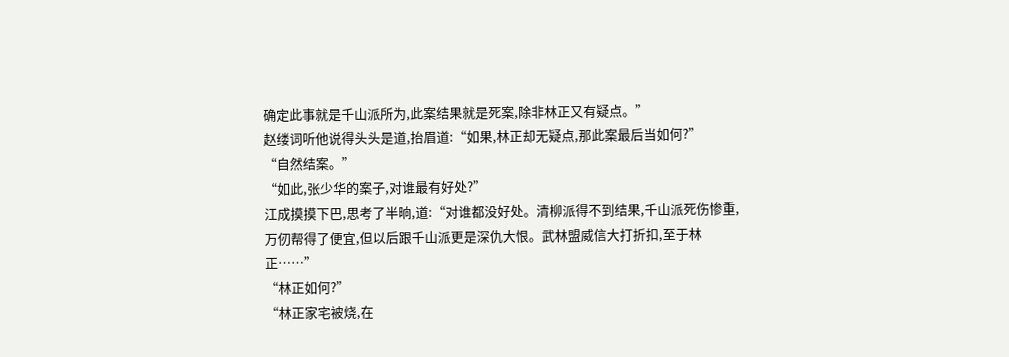确定此事就是千山派所为,此案结果就是死案,除非林正又有疑点。”
赵缕词听他说得头头是道,抬眉道:“如果,林正却无疑点,那此案最后当如何?”
“自然结案。”
“如此,张少华的案子,对谁最有好处?”
江成摸摸下巴,思考了半晌,道:“对谁都没好处。清柳派得不到结果,千山派死伤惨重,万仞帮得了便宜,但以后跟千山派更是深仇大恨。武林盟威信大打折扣,至于林正……”
“林正如何?”
“林正家宅被烧,在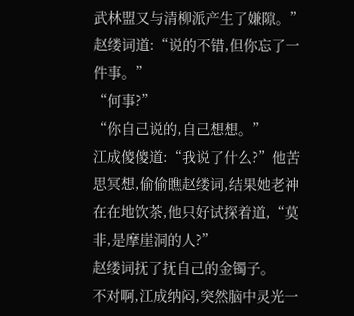武林盟又与清柳派产生了嫌隙。”
赵缕词道:“说的不错,但你忘了一件事。”
“何事?”
“你自己说的,自己想想。”
江成傻傻道:“我说了什么?”他苦思冥想,偷偷瞧赵缕词,结果她老神在在地饮茶,他只好试探着道,“莫非,是摩崖洞的人?”
赵缕词抚了抚自己的金镯子。
不对啊,江成纳闷,突然脑中灵光一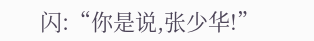闪:“你是说,张少华!”